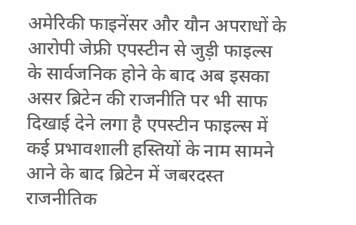अमेरिकी फाइनेंसर और यौन अपराधों के आरोपी जेफ्री एपस्टीन से जुड़ी फाइल्स के सार्वजनिक होने के बाद अब इसका असर ब्रिटेन की राजनीति पर भी साफ दिखाई देने लगा है एपस्टीन फाइल्स में कई प्रभावशाली हस्तियों के नाम सामने आने के बाद ब्रिटेन में जबरदस्त राजनीतिक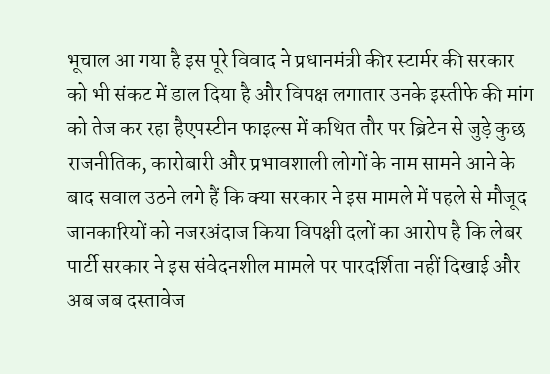भूचाल आ गया है इस पूरे विवाद ने प्रधानमंत्री कीर स्टार्मर की सरकार को भी संकट में डाल दिया है और विपक्ष लगातार उनके इस्तीफे की मांग को तेज कर रहा हैएपस्टीन फाइल्स में कथित तौर पर ब्रिटेन से जुड़े कुछ राजनीतिक, कारोबारी और प्रभावशाली लोगों के नाम सामने आने के बाद सवाल उठने लगे हैं कि क्या सरकार ने इस मामले में पहले से मौजूद जानकारियों को नजरअंदाज किया विपक्षी दलों का आरोप है कि लेबर पार्टी सरकार ने इस संवेदनशील मामले पर पारदर्शिता नहीं दिखाई और अब जब दस्तावेज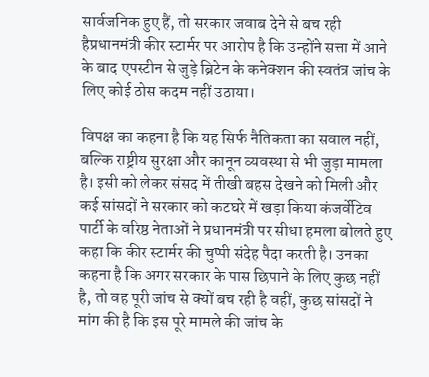सार्वजनिक हुए हैं, तो सरकार जवाब देने से बच रही हैप्रधानमंत्री कीर स्टार्मर पर आरोप है कि उन्होंने सत्ता में आने के बाद एपस्टीन से जुड़े ब्रिटेन के कनेक्शन की स्वतंत्र जांच के लिए कोई ठोस कदम नहीं उठाया।

विपक्ष का कहना है कि यह सिर्फ नैतिकता का सवाल नहीं, बल्कि राष्ट्रीय सुरक्षा और कानून व्यवस्था से भी जुड़ा मामला है। इसी को लेकर संसद में तीखी बहस देखने को मिली और कई सांसदों ने सरकार को कटघरे में खड़ा किया कंजर्वेटिव पार्टी के वरिष्ठ नेताओं ने प्रधानमंत्री पर सीधा हमला बोलते हुए कहा कि कीर स्टार्मर की चुप्पी संदेह पैदा करती है। उनका कहना है कि अगर सरकार के पास छिपाने के लिए कुछ नहीं है, तो वह पूरी जांच से क्यों बच रही है वहीं, कुछ सांसदों ने मांग की है कि इस पूरे मामले की जांच के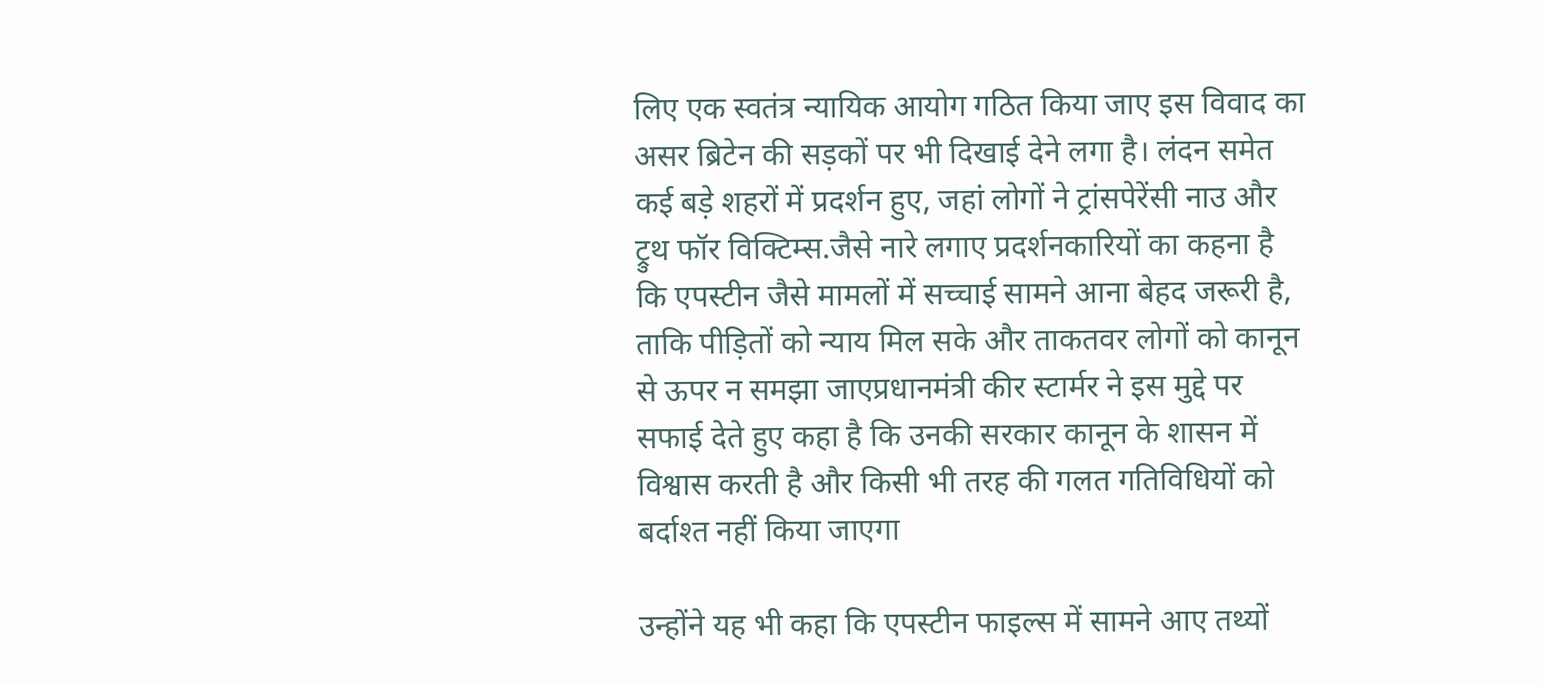लिए एक स्वतंत्र न्यायिक आयोग गठित किया जाए इस विवाद का असर ब्रिटेन की सड़कों पर भी दिखाई देने लगा है। लंदन समेत कई बड़े शहरों में प्रदर्शन हुए, जहां लोगों ने ट्रांसपेरेंसी नाउ और ट्रुथ फॉर विक्टिम्स.जैसे नारे लगाए प्रदर्शनकारियों का कहना है कि एपस्टीन जैसे मामलों में सच्चाई सामने आना बेहद जरूरी है, ताकि पीड़ितों को न्याय मिल सके और ताकतवर लोगों को कानून से ऊपर न समझा जाएप्रधानमंत्री कीर स्टार्मर ने इस मुद्दे पर सफाई देते हुए कहा है कि उनकी सरकार कानून के शासन में विश्वास करती है और किसी भी तरह की गलत गतिविधियों को बर्दाश्त नहीं किया जाएगा

उन्होंने यह भी कहा कि एपस्टीन फाइल्स में सामने आए तथ्यों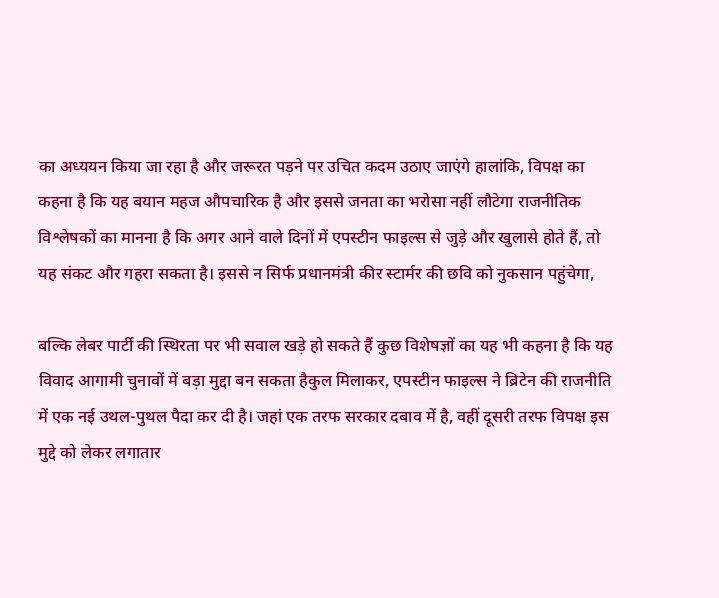का अध्ययन किया जा रहा है और जरूरत पड़ने पर उचित कदम उठाए जाएंगे हालांकि, विपक्ष का कहना है कि यह बयान महज औपचारिक है और इससे जनता का भरोसा नहीं लौटेगा राजनीतिक विश्लेषकों का मानना है कि अगर आने वाले दिनों में एपस्टीन फाइल्स से जुड़े और खुलासे होते हैं, तो यह संकट और गहरा सकता है। इससे न सिर्फ प्रधानमंत्री कीर स्टार्मर की छवि को नुकसान पहुंचेगा,

बल्कि लेबर पार्टी की स्थिरता पर भी सवाल खड़े हो सकते हैं कुछ विशेषज्ञों का यह भी कहना है कि यह विवाद आगामी चुनावों में बड़ा मुद्दा बन सकता हैकुल मिलाकर, एपस्टीन फाइल्स ने ब्रिटेन की राजनीति में एक नई उथल-पुथल पैदा कर दी है। जहां एक तरफ सरकार दबाव में है, वहीं दूसरी तरफ विपक्ष इस मुद्दे को लेकर लगातार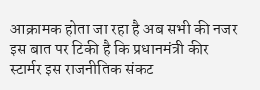आक्रामक होता जा रहा है अब सभी की नजर इस बात पर टिकी है कि प्रधानमंत्री कीर स्टार्मर इस राजनीतिक संकट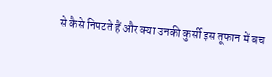से कैसे निपटते हैं और क्या उनकी कुर्सी इस तूफान में बच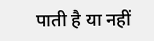पाती है या नहीं